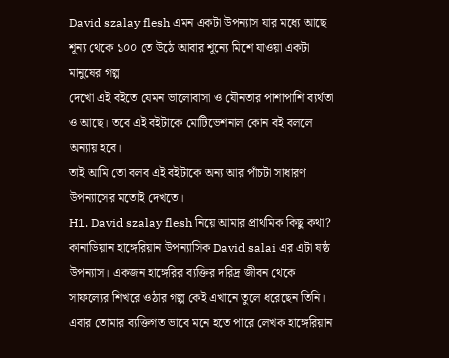David szalay flesh এমন একটা উপন্যাস যার মধ্যে আছে শূন্য থেকে ১০০ তে উঠে আবার শূন্যে মিশে যাওয়া একটা মানুষের গল্প
দেখো এই বইতে যেমন ভালোবাসা ও যৌনতার পাশাপাশি ব্যর্থতা ও আছে। তবে এই বইটাকে মোটিভেশনাল কোন বই বললে অন্যায় হবে।
তাই আমি তো বলব এই বইটাকে অন্য আর পাঁচটা সাধারণ উপন্যাসের মতোই দেখতে।
H1. David szalay flesh নিয়ে আমার প্রাথমিক কিছু কথা?
কানাডিয়ান হাঙ্গেরিয়ান উপন্যাসিক David salai এর এটা ষষ্ঠ উপন্যাস। একজন হাঙ্গেরির ব্যক্তির দরিদ্র জীবন থেকে
সাফল্যের শিখরে ওঠার গল্প কেই এখানে তুলে ধরেছেন তিনি। এবার তোমার ব্যক্তিগত ভাবে মনে হতে পারে লেখক হাঙ্গেরিয়ান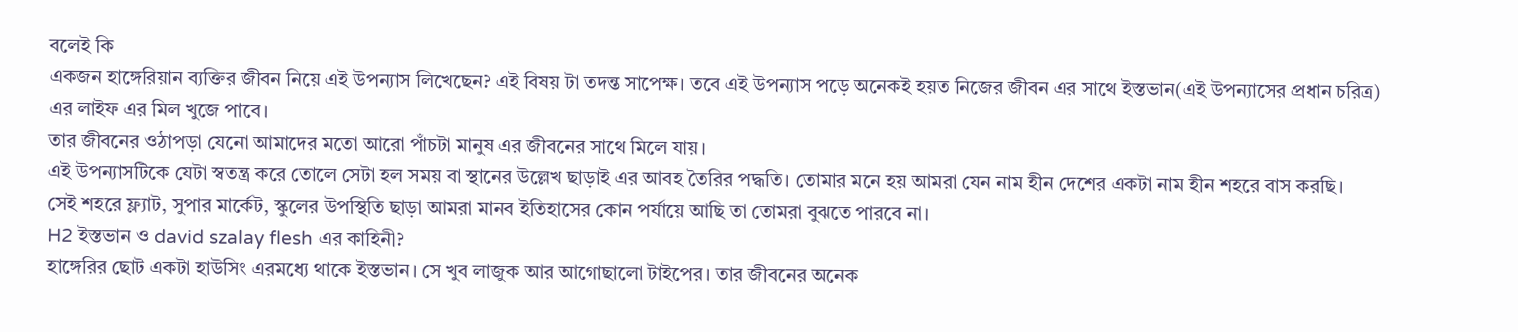বলেই কি
একজন হাঙ্গেরিয়ান ব্যক্তির জীবন নিয়ে এই উপন্যাস লিখেছেন? এই বিষয় টা তদন্ত সাপেক্ষ। তবে এই উপন্যাস পড়ে অনেকই হয়ত নিজের জীবন এর সাথে ইস্তভান(এই উপন্যাসের প্রধান চরিত্র) এর লাইফ এর মিল খুজে পাবে।
তার জীবনের ওঠাপড়া যেনো আমাদের মতো আরো পাঁচটা মানুষ এর জীবনের সাথে মিলে যায়।
এই উপন্যাসটিকে যেটা স্বতন্ত্র করে তোলে সেটা হল সময় বা স্থানের উল্লেখ ছাড়াই এর আবহ তৈরির পদ্ধতি। তোমার মনে হয় আমরা যেন নাম হীন দেশের একটা নাম হীন শহরে বাস করছি।
সেই শহরে ফ্ল্যাট, সুপার মার্কেট, স্কুলের উপস্থিতি ছাড়া আমরা মানব ইতিহাসের কোন পর্যায়ে আছি তা তোমরা বুঝতে পারবে না।
H2 ইস্তভান ও david szalay flesh এর কাহিনী?
হাঙ্গেরির ছোট একটা হাউসিং এরমধ্যে থাকে ইস্তভান। সে খুব লাজুক আর আগোছালো টাইপের। তার জীবনের অনেক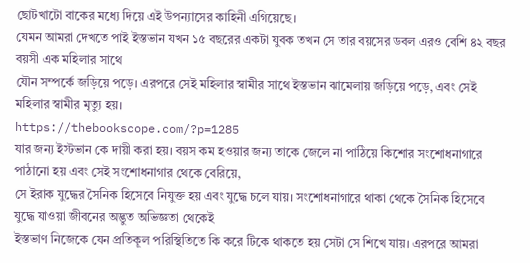ছোটখাটো বাকের মধ্যে দিয়ে এই উপন্যাসের কাহিনী এগিয়েছে।
যেমন আমরা দেখতে পাই ইস্তভান যখন ১৫ বছরের একটা যুবক তখন সে তার বয়সের ডবল এরও বেশি ৪২ বছর বয়সী এক মহিলার সাথে
যৌন সম্পর্কে জড়িয়ে পড়ে। এরপরে সেই মহিলার স্বামীর সাথে ইস্তভান ঝামেলায় জড়িয়ে পড়ে, এবং সেই মহিলার স্বামীর মৃত্যু হয়।
https://thebookscope.com/?p=1285
যার জন্য ইস্টভান কে দায়ী করা হয়। বয়স কম হওয়ার জন্য তাকে জেলে না পাঠিয়ে কিশোর সংশোধনাগারে পাঠানো হয় এবং সেই সংশোধনাগার থেকে বেরিয়ে,
সে ইরাক যুদ্ধের সৈনিক হিসেবে নিযুক্ত হয় এবং যুদ্ধে চলে যায়। সংশোধনাগারে থাকা থেকে সৈনিক হিসেবে যুদ্ধে যাওয়া জীবনের অদ্ভুত অভিজ্ঞতা থেকেই
ইস্তভাণ নিজেকে যেন প্রতিকূল পরিস্থিতিতে কি করে টিকে থাকতে হয় সেটা সে শিখে যায়। এরপরে আমরা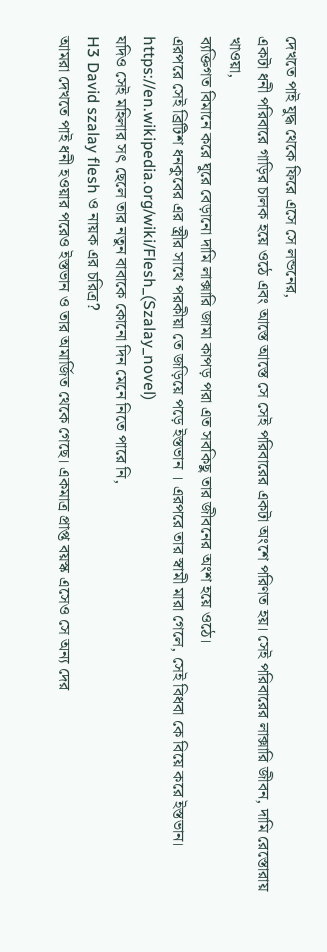দেখতে পাই যুদ্ধ থেকে ফিরে এসে সে লন্ডনের,
একটা ধনী পরিবারে গাড়ির চালক হয়ে ওঠে এবং আস্তে আস্তে সে সেই পরিবারের একটা অংশে পরিণত হয়। সেই পরিবারের লাক্সারি জীবন, দামি রেস্তোরায় খাওয়া,
ব্যক্তিগত বিমানে করে ঘুরে বেড়ানো দামি লাক্সারি জামা কাপড় পরা এত সবকিছু তার জীবনের অংশ হয়ে ওঠে।
এরপরে সেই ব্রিটিশ ধনকুবের এর স্ত্রীর সাথে পরকীয়া তে জড়িয়ে পড়ে ইস্তভান । এরপরে তার স্বামী মারা গেলে, সেই বিধবা কে বিয়ে করে ইস্তভান।
https://en.wikipedia.org/wiki/Flesh_(Szalay_novel)
যদিও সেই মহিলার সৎ ছেলে তার নতুন বাবাকে কোনো দিন মেনে নিতে পারে নি,
H3 David szalay flesh ও নায়ক এর চরিত্র?
আমরা দেখতে পাই ধনী হওয়ার পরেও ইস্তভান ও তার অমার্জিত থেকে গেছে। একমাত্র প্রাপ্ত বয়স্ক এসেও সে অন্য দের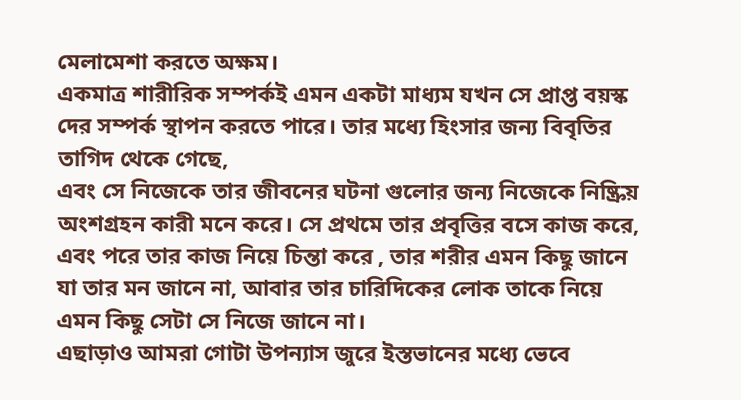মেলামেশা করতে অক্ষম।
একমাত্র শারীরিক সম্পর্কই এমন একটা মাধ্যম যখন সে প্রাপ্ত বয়স্ক দের সম্পর্ক স্থাপন করতে পারে। তার মধ্যে হিংসার জন্য বিবৃতির তাগিদ থেকে গেছে,
এবং সে নিজেকে তার জীবনের ঘটনা গুলোর জন্য নিজেকে নিষ্ক্রিয় অংশগ্রহন কারী মনে করে। সে প্রথমে তার প্রবৃত্তির বসে কাজ করে,
এবং পরে তার কাজ নিয়ে চিন্তা করে , তার শরীর এমন কিছু জানে যা তার মন জানে না, আবার তার চারিদিকের লোক তাকে নিয়ে এমন কিছু সেটা সে নিজে জানে না।
এছাড়াও আমরা গোটা উপন্যাস জুরে ইস্তভানের মধ্যে ভেবে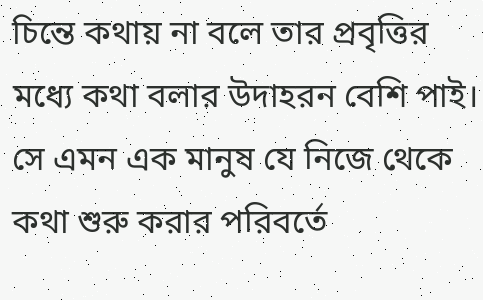চিন্তে কথায় না বলে তার প্রবৃত্তির মধ্যে কথা বলার উদাহরন বেশি পাই।
সে এমন এক মানুষ যে নিজে থেকে কথা শুরু করার পরিবর্তে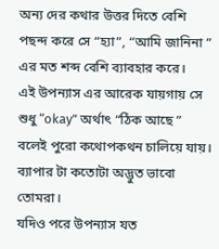অন্য দের কথার উত্তর দিতে বেশি পছন্দ করে সে “হ্যা”, “আমি জানিনা ” এর মত শব্দ বেশি ব্যাবহার করে।
এই উপন্যাস এর আরেক যায়গায় সে শুধু “okay” অর্থাৎ “ঠিক আছে ” বলেই পুরো কথোপকথন চালিয়ে যায়। ব্যাপার টা কতোটা অদ্ভুত ভাবো তোমরা।
যদিও পরে উপন্যাস যত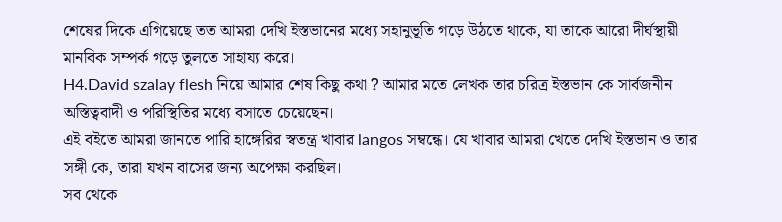শেষের দিকে এগিয়েছে তত আমরা দেখি ইস্তভানের মধ্যে সহানুভূতি গড়ে উঠতে থাকে, যা তাকে আরো দীর্ঘস্থায়ী মানবিক সম্পর্ক গড়ে তুলতে সাহায্য করে।
H4.David szalay flesh নিয়ে আমার শেষ কিছু কথা ? আমার মতে লেখক তার চরিত্র ইস্তভান কে সার্বজনীন অস্তিত্ববাদী ও পরিস্থিতির মধ্যে বসাতে চেয়েছেন।
এই বইতে আমরা জানতে পারি হাঙ্গেরির স্বতন্ত্র খাবার langos সম্বন্ধে। যে খাবার আমরা খেতে দেখি ইস্তভান ও তার সঙ্গী কে, তারা যখন বাসের জন্য অপেক্ষা করছিল।
সব থেকে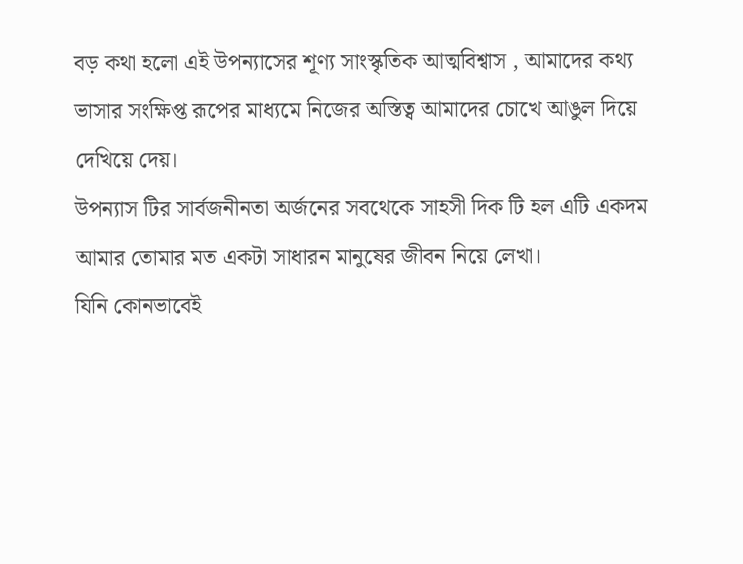বড় কথা হলো এই উপন্যাসের শূণ্য সাংস্কৃতিক আত্মবিশ্বাস , আমাদের কথ্য ভাসার সংক্ষিপ্ত রূপের মাধ্যমে নিজের অস্তিত্ব আমাদের চোখে আঙুল দিয়ে দেখিয়ে দেয়।
উপন্যাস টির সার্বজনীনতা অর্জনের সবথেকে সাহসী দিক টি হল এটি একদম আমার তোমার মত একটা সাধারন মানুষের জীবন নিয়ে লেখা।
যিনি কোনভাবেই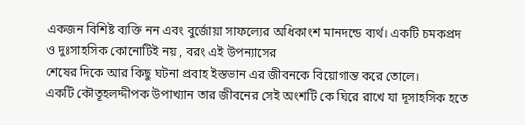একজন বিশিষ্ট ব্যক্তি নন এবং বুর্জোয়া সাফল্যের অধিকাংশ মানদন্ডে ব্যর্থ। একটি চমকপ্রদ ও দুঃসাহসিক কোনোটিই নয় , বরং এই উপন্যাসের
শেষের দিকে আর কিছু ঘটনা প্রবাহ ইস্তভান এর জীবনকে বিয়োগান্ত করে তোলে।
একটি কৌতূহলদ্দীপক উপাখ্যান তার জীবনের সেই অংশটি কে ঘিরে রাখে যা দূসাহসিক হতে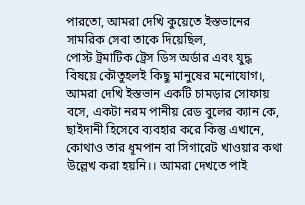পারতো, আমরা দেখি কুয়েতে ইস্তভানের সামরিক সেবা তাকে দিয়েছিল,
পোস্ট ট্রমাটিক ট্রেস ডিস অর্ডার এবং যুদ্ধ বিষয়ে কৌতুহলই কিছু মানুষের মনোযোগ।, আমরা দেখি ইস্তভান একটি চামড়ার সোফায় বসে, একটা নরম পানীয় রেড বুলের ক্যান কে,
ছাইদানী হিসেবে ব্যবহার করে কিন্তু এখানে, কোথাও তার ধূমপান বা সিগারেট খাওয়ার কথা উল্লেখ করা হয়নি।। আমরা দেখতে পাই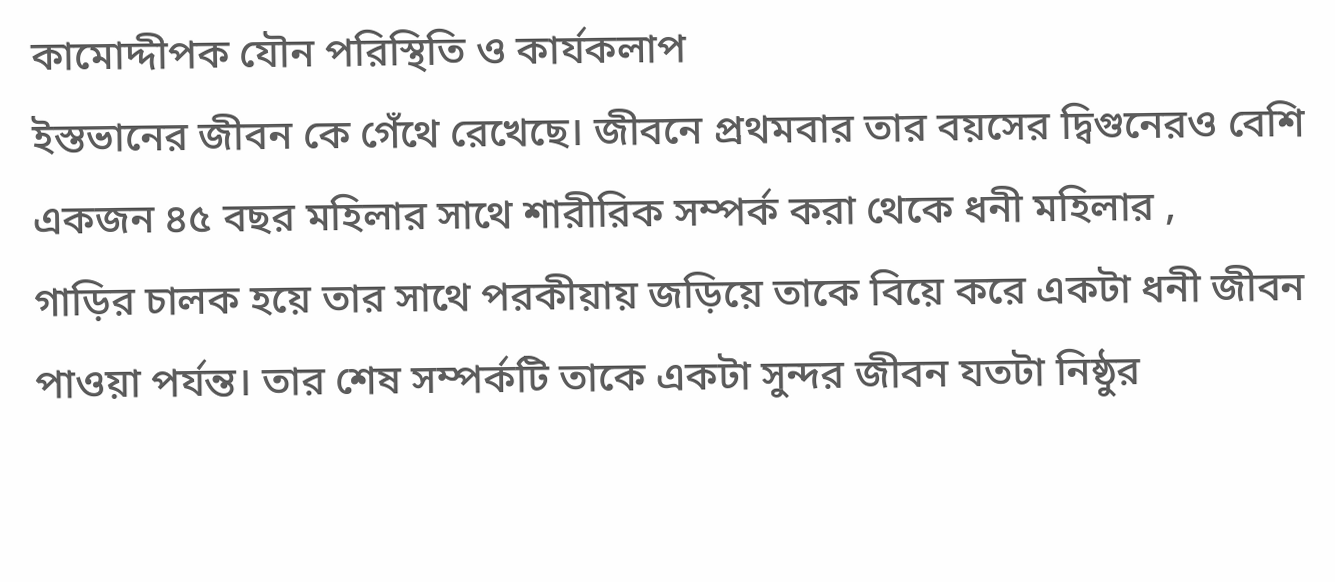কামোদ্দীপক যৌন পরিস্থিতি ও কার্যকলাপ
ইস্তভানের জীবন কে গেঁথে রেখেছে। জীবনে প্রথমবার তার বয়সের দ্বিগুনেরও বেশি একজন ৪৫ বছর মহিলার সাথে শারীরিক সম্পর্ক করা থেকে ধনী মহিলার ,
গাড়ির চালক হয়ে তার সাথে পরকীয়ায় জড়িয়ে তাকে বিয়ে করে একটা ধনী জীবন পাওয়া পর্যন্ত। তার শেষ সম্পর্কটি তাকে একটা সুন্দর জীবন যতটা নিষ্ঠুর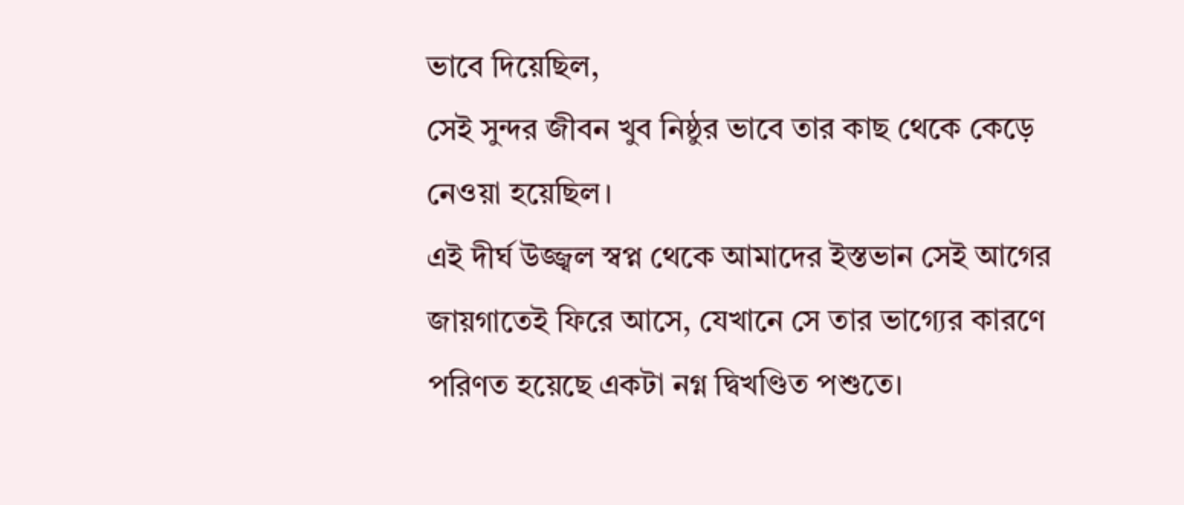ভাবে দিয়েছিল,
সেই সুন্দর জীবন খুব নিষ্ঠুর ভাবে তার কাছ থেকে কেড়ে নেওয়া হয়েছিল।
এই দীর্ঘ উজ্জ্বল স্বপ্ন থেকে আমাদের ইস্তভান সেই আগের জায়গাতেই ফিরে আসে, যেখানে সে তার ভাগ্যের কারণে পরিণত হয়েছে একটা নগ্ন দ্বিখণ্ডিত পশুতে।